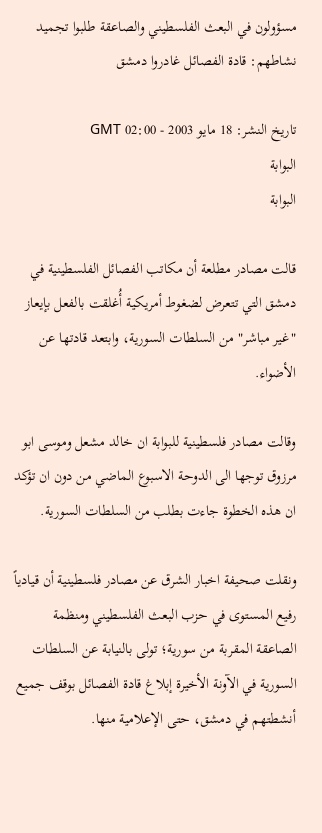مسؤولون في البعث الفلسطيني والصاعقة طلبوا تجميد نشاطهم: قادة الفصائل غادروا دمشق

تاريخ النشر: 18 مايو 2003 - 02:00 GMT
البوابة
البوابة

قالت مصادر مطلعة أن مكاتب الفصائل الفلسطينية في دمشق التي تتعرض لضغوط أمريكية أُغلقت بالفعل بإيعاز "غير مباشر" من السلطات السورية، وابتعد قادتها عن الأضواء.

وقالت مصادر فلسطينية للبوابة ان خالد مشعل وموسى ابو مرزوق توجها الى الدوحة الاسبوع الماضي من دون ان تؤكد ان هذه الخطوة جاءت بطلب من السلطات السورية.

ونقلت صحيفة اخبار الشرق عن مصادر فلسطينية أن قيادياً رفيع المستوى في حزب البعث الفلسطيني ومنظمة الصاعقة المقربة من سورية؛ تولى بالنيابة عن السلطات السورية في الآونة الأخيرة إبلاغ قادة الفصائل بوقف جميع أنشطتهم في دمشق، حتى الإعلامية منها.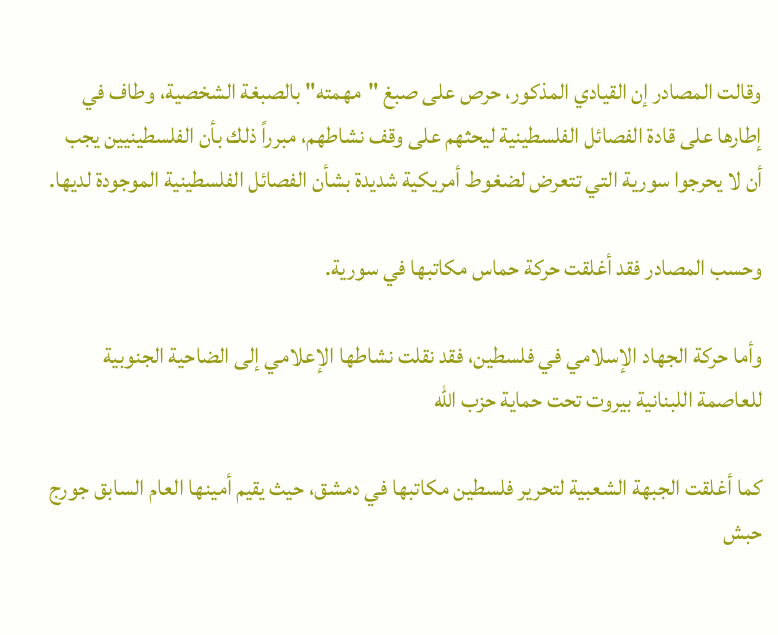وقالت المصادر إن القيادي المذكور، حرص على صبغ "مهمته" بالصبغة الشخصية، وطاف في إطارها على قادة الفصائل الفلسطينية ليحثهم على وقف نشاطهم، مبرراً ذلك بأن الفلسطينيين يجب أن لا يحرجوا سورية التي تتعرض لضغوط أمريكية شديدة بشأن الفصائل الفلسطينية الموجودة لديها.

وحسب المصادر فقد أغلقت حركة حماس مكاتبها في سورية.

وأما حركة الجهاد الإسلامي في فلسطين، فقد نقلت نشاطها الإعلامي إلى الضاحية الجنوبية للعاصمة اللبنانية بيروت تحت حماية حزب الله

كما أغلقت الجبهة الشعبية لتحرير فلسطين مكاتبها في دمشق، حيث يقيم أمينها العام السابق جورج حبش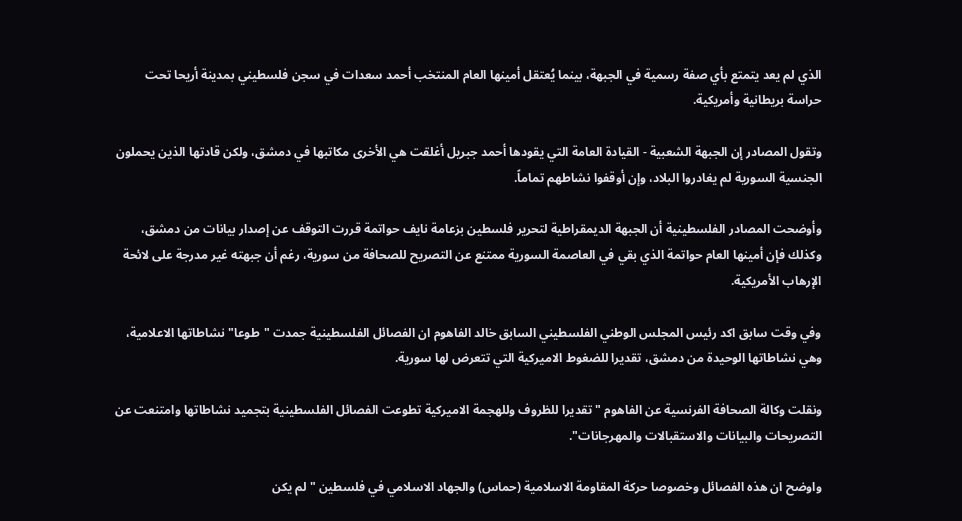الذي لم يعد يتمتع بأي صفة رسمية في الجبهة، بينما يُعتقل أمينها العام المنتخب أحمد سعدات في سجن فلسطيني بمدينة أريحا تحت حراسة بريطانية وأمريكية.

وتقول المصادر إن الجبهة الشعبية - القيادة العامة التي يقودها أحمد جبريل أغلقت هي الأخرى مكاتبها في دمشق، ولكن قادتها الذين يحملون الجنسية السورية لم يغادروا البلاد، وإن أوقفوا نشاطهم تماماً.

وأوضحت المصادر الفلسطينية أن الجبهة الديمقراطية لتحرير فلسطين بزعامة نايف حواتمة قررت التوقف عن إصدار بيانات من دمشق، وكذلك فإن أمينها العام حواتمة الذي بقي في العاصمة السورية ممتنع عن التصريح للصحافة من سورية، رغم أن جبهته غير مدرجة على لائحة الإرهاب الأمريكية.

وفي وقت سابق اكد رئيس المجلس الوطني الفلسطيني السابق خالد الفاهوم ان الفصائل الفلسطينية جمدت "طوعا" نشاطاتها الاعلامية، وهي نشاطاتها الوحيدة من دمشق، تقديرا للضغوط الاميركية التي تتعرض لها سورية.

ونقلت وكالة الصحافة الفرنسية عن الفاهوم "تقديرا للظروف وللهجمة الاميركية تطوعت الفصائل الفلسطينية بتجميد نشاطاتها وامتنعت عن التصريحات والبيانات والاستقبالات والمهرجانات".

واوضح ان هذه الفصائل وخصوصا حركة المقاومة الاسلامية (حماس) والجهاد الاسلامي في فلسطين "لم يكن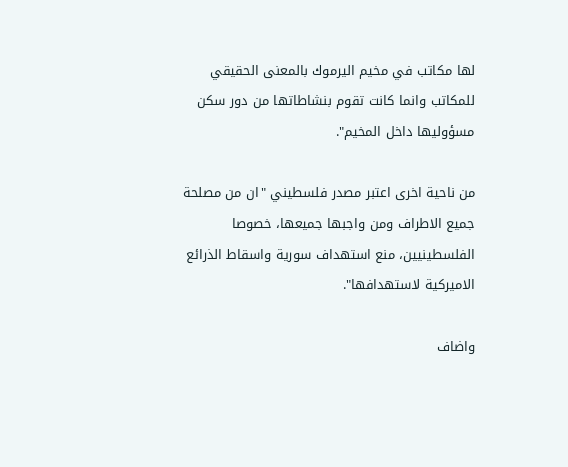لها مكاتب في مخيم اليرموك بالمعنى الحقيقي للمكاتب وانما كانت تقوم بنشاطاتها من دور سكن مسؤوليها داخل المخيم".

من ناحية اخرى اعتبر مصدر فلسطيني "ان من مصلحة جميع الاطراف ومن واجبها جميعها، خصوصا الفلسطينيين، منع استهداف سورية واسقاط الذرائع الاميركية لاستهدافها".

واضاف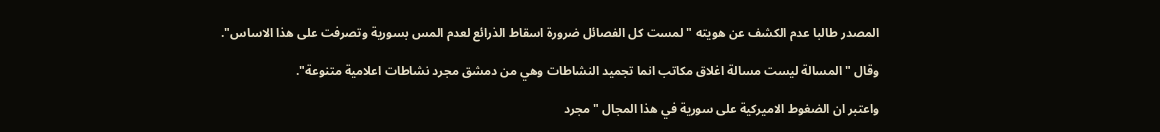المصدر طالبا عدم الكشف عن هويته "لمست كل الفصائل ضرورة اسقاط الذرائع لعدم المس بسورية وتصرفت على هذا الاساس".

وقال "المسالة ليست مسالة اغلاق مكاتب انما تجميد النشاطات وهي من دمشق مجرد نشاطات اعلامية متنوعة".

واعتبر ان الضغوط الاميركية على سورية في هذا المجال "مجرد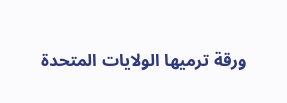ورقة ترميها الولايات المتحدة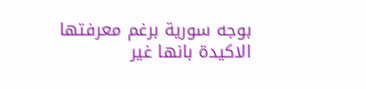بوجه سورية برغم معرفتها الاكيدة بانها غير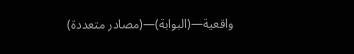واقعية—(البوابة)—(مصادر متعددة)